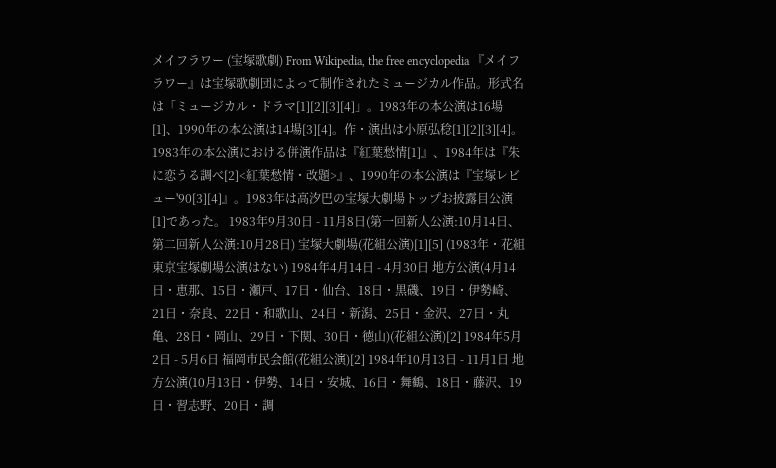メイフラワー (宝塚歌劇) From Wikipedia, the free encyclopedia 『メイフラワー』は宝塚歌劇団によって制作されたミュージカル作品。形式名は「ミュージカル・ドラマ[1][2][3][4]」。1983年の本公演は16場[1]、1990年の本公演は14場[3][4]。作・演出は小原弘稔[1][2][3][4]。1983年の本公演における併演作品は『紅葉愁情[1]』、1984年は『朱に恋うる調べ[2]<紅葉愁情・改題>』、1990年の本公演は『宝塚レビュー'90[3][4]』。1983年は高汐巴の宝塚大劇場トップお披露目公演[1]であった。 1983年9月30日 - 11月8日(第一回新人公演:10月14日、第二回新人公演:10月28日) 宝塚大劇場(花組公演)[1][5] (1983年・花組東京宝塚劇場公演はない) 1984年4月14日 - 4月30日 地方公演(4月14日・恵那、15日・瀬戸、17日・仙台、18日・黒磯、19日・伊勢崎、21日・奈良、22日・和歌山、24日・新潟、25日・金沢、27日・丸亀、28日・岡山、29日・下関、30日・徳山)(花組公演)[2] 1984年5月2日 - 5月6日 福岡市民会館(花組公演)[2] 1984年10月13日 - 11月1日 地方公演(10月13日・伊勢、14日・安城、16日・舞鶴、18日・藤沢、19日・習志野、20日・調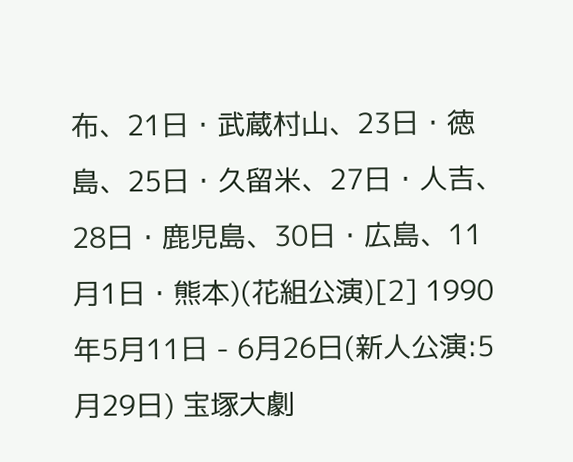布、21日・武蔵村山、23日・徳島、25日・久留米、27日・人吉、28日・鹿児島、30日・広島、11月1日・熊本)(花組公演)[2] 1990年5月11日 - 6月26日(新人公演:5月29日) 宝塚大劇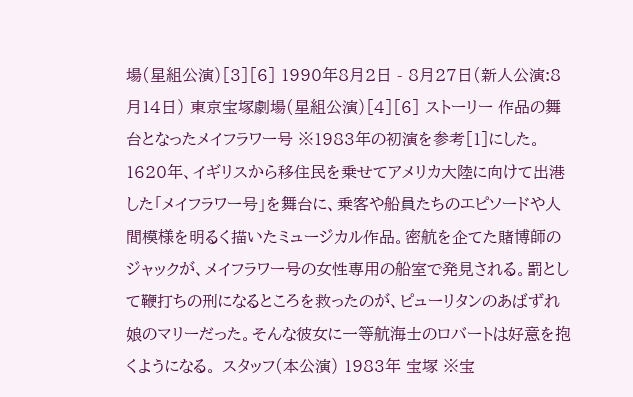場(星組公演)[3][6] 1990年8月2日 - 8月27日(新人公演:8月14日) 東京宝塚劇場(星組公演)[4][6] ストーリー 作品の舞台となったメイフラワー号 ※1983年の初演を参考[1]にした。 1620年、イギリスから移住民を乗せてアメリカ大陸に向けて出港した「メイフラワー号」を舞台に、乗客や船員たちのエピソードや人間模様を明るく描いたミュージカル作品。密航を企てた賭博師のジャックが、メイフラワー号の女性専用の船室で発見される。罰として鞭打ちの刑になるところを救ったのが、ピューリタンのあばずれ娘のマリーだった。そんな彼女に一等航海士のロバートは好意を抱くようになる。 スタッフ(本公演) 1983年 宝塚 ※宝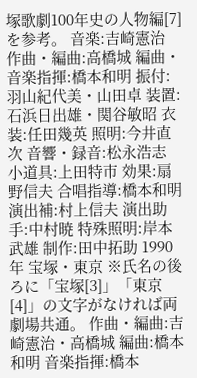塚歌劇100年史の人物編[7]を参考。 音楽:吉崎憲治 作曲・編曲:高橋城 編曲・音楽指揮:橋本和明 振付:羽山紀代美・山田卓 装置:石浜日出雄・関谷敏昭 衣装:任田幾英 照明:今井直次 音響・録音:松永浩志 小道具:上田特市 効果:扇野信夫 合唱指導:橋本和明 演出補:村上信夫 演出助手:中村暁 特殊照明:岸本武雄 制作:田中拓助 1990年 宝塚・東京 ※氏名の後ろに「宝塚[3]」「東京[4]」の文字がなければ両劇場共通。 作曲・編曲:吉崎憲治・高橋城 編曲:橋本和明 音楽指揮:橋本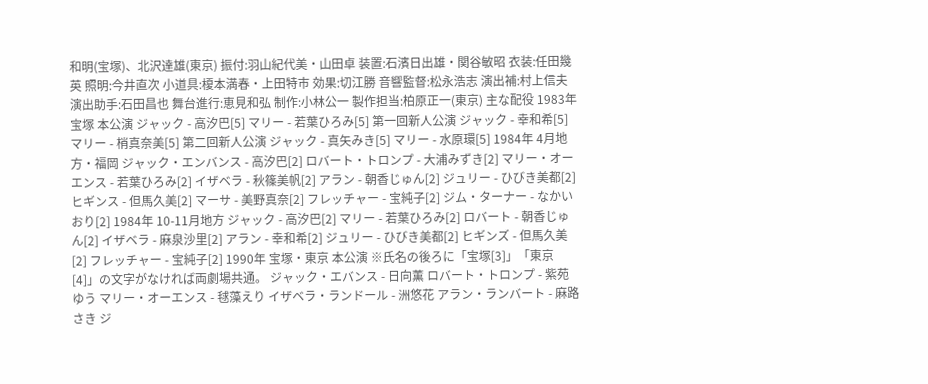和明(宝塚)、北沢達雄(東京) 振付:羽山紀代美・山田卓 装置:石濱日出雄・関谷敏昭 衣装:任田幾英 照明:今井直次 小道具:榎本満春・上田特市 効果:切江勝 音響監督:松永浩志 演出補:村上信夫 演出助手:石田昌也 舞台進行:恵見和弘 制作:小林公一 製作担当:柏原正一(東京) 主な配役 1983年 宝塚 本公演 ジャック - 高汐巴[5] マリー - 若葉ひろみ[5] 第一回新人公演 ジャック - 幸和希[5] マリー - 梢真奈美[5] 第二回新人公演 ジャック - 真矢みき[5] マリー - 水原環[5] 1984年 4月地方・福岡 ジャック・エンバンス - 高汐巴[2] ロバート・トロンプ - 大浦みずき[2] マリー・オーエンス - 若葉ひろみ[2] イザベラ - 秋篠美帆[2] アラン - 朝香じゅん[2] ジュリー - ひびき美都[2] ヒギンス - 但馬久美[2] マーサ - 美野真奈[2] フレッチャー - 宝純子[2] ジム・ターナー - なかいおり[2] 1984年 10-11月地方 ジャック - 高汐巴[2] マリー - 若葉ひろみ[2] ロバート - 朝香じゅん[2] イザベラ - 麻泉沙里[2] アラン - 幸和希[2] ジュリー - ひびき美都[2] ヒギンズ - 但馬久美[2] フレッチャー - 宝純子[2] 1990年 宝塚・東京 本公演 ※氏名の後ろに「宝塚[3]」「東京[4]」の文字がなければ両劇場共通。 ジャック・エバンス - 日向薫 ロバート・トロンプ - 紫苑ゆう マリー・オーエンス - 毬藻えり イザベラ・ランドール - 洲悠花 アラン・ランバート - 麻路さき ジ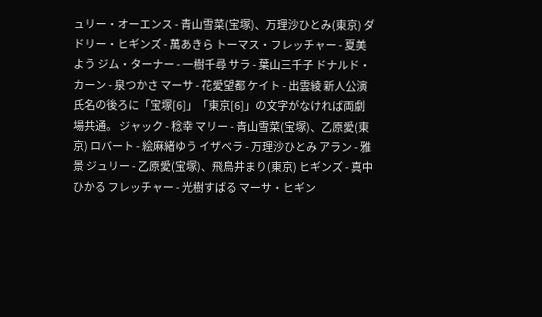ュリー・オーエンス - 青山雪菜(宝塚)、万理沙ひとみ(東京) ダドリー・ヒギンズ - 萬あきら トーマス・フレッチャー - 夏美よう ジム・ターナー - 一樹千尋 サラ - 葉山三千子 ドナルド・カーン - 泉つかさ マーサ - 花愛望都 ケイト - 出雲綾 新人公演 氏名の後ろに「宝塚[6]」「東京[6]」の文字がなければ両劇場共通。 ジャック - 稔幸 マリー - 青山雪菜(宝塚)、乙原愛(東京) ロバート - 絵麻緒ゆう イザベラ - 万理沙ひとみ アラン - 雅景 ジュリー - 乙原愛(宝塚)、飛鳥井まり(東京) ヒギンズ - 真中ひかる フレッチャー - 光樹すばる マーサ・ヒギン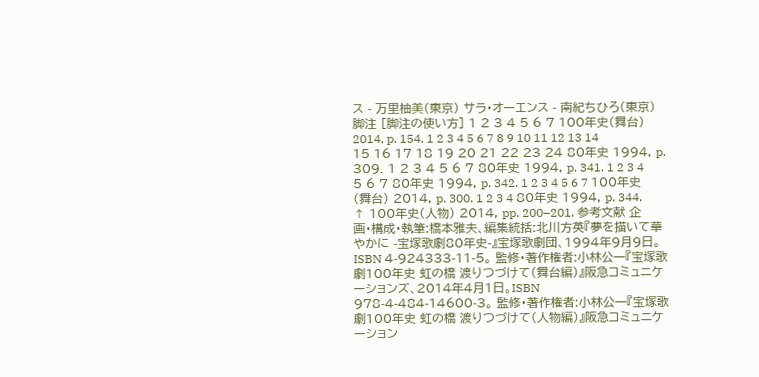ス - 万里柚美(東京) サラ・オーエンス - 南紀ちひろ(東京) 脚注 [脚注の使い方] 1 2 3 4 5 6 7 100年史(舞台) 2014, p. 154. 1 2 3 4 5 6 7 8 9 10 11 12 13 14 15 16 17 18 19 20 21 22 23 24 80年史 1994, p. 309. 1 2 3 4 5 6 7 80年史 1994, p. 341. 1 2 3 4 5 6 7 80年史 1994, p. 342. 1 2 3 4 5 6 7 100年史(舞台) 2014, p. 300. 1 2 3 4 80年史 1994, p. 344. ↑ 100年史(人物) 2014, pp. 200–201. 参考文献 企画・構成・執筆:橋本雅夫、編集統括:北川方英『夢を描いて華やかに -宝塚歌劇80年史-』宝塚歌劇団、1994年9月9日。ISBN 4-924333-11-5。 監修・著作権者:小林公一『宝塚歌劇100年史 虹の橋 渡りつづけて(舞台編)』阪急コミュニケーションズ、2014年4月1日。ISBN 978-4-484-14600-3。 監修・著作権者:小林公一『宝塚歌劇100年史 虹の橋 渡りつづけて(人物編)』阪急コミュニケーション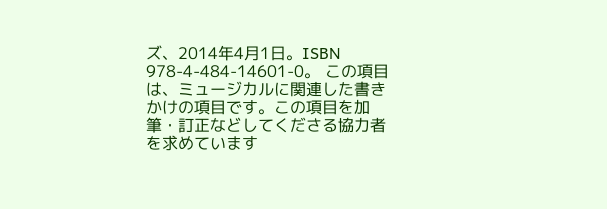ズ、2014年4月1日。ISBN 978-4-484-14601-0。 この項目は、ミュージカルに関連した書きかけの項目です。この項目を加筆・訂正などしてくださる協力者を求めています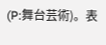(P:舞台芸術)。表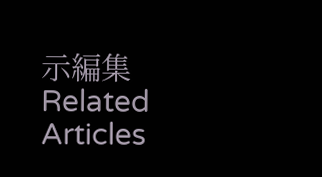示編集 Related Articles